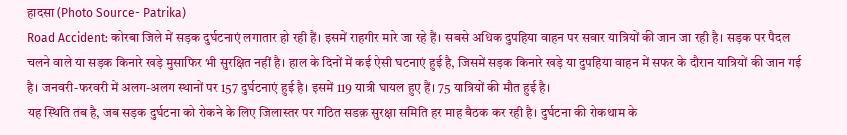हादसा (Photo Source- Patrika)
Road Accident: कोरबा जिले में सड़क दुर्घटनाएं लगातार हो रही हैं। इसमें राहगीर मारे जा रहे हैं। सबसे अधिक दुपहिया वाहन पर सवार यात्रियों की जान जा रही है। सड़क पर पैदल चलने वाले या सड़क किनारे खड़े मुसाफिर भी सुरक्षित नहीं है। हाल के दिनों में कई ऐसी घटनाएं हुई है, जिसमें सड़क किनारे खड़े या दुपहिया वाहन में सफर के दौरान यात्रियों की जान गई है। जनवरी-फरवरी में अलग-अलग स्थानों पर 157 दुर्घटनाएं हुई है। इसमें 119 यात्री घायल हुए हैं। 75 यात्रियों की मौत हुई है।
यह स्थिति तब है, जब सड़क दुर्घटना को रोकने के लिए जिलास्तर पर गठित सडक़ सुरक्षा समिति हर माह बैठक कर रही है। दुर्घटना की रोकथाम के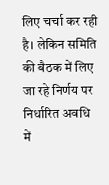लिए चर्चा कर रही है। लेकिन समिति की बैठक में लिए जा रहे निर्णय पर निर्धारित अवधि में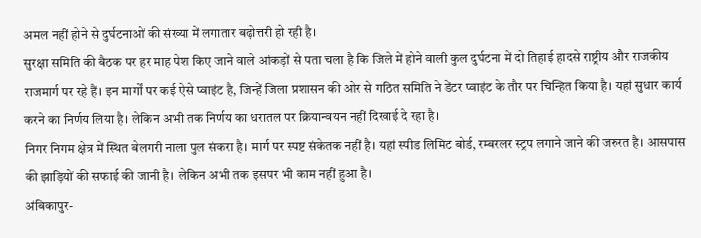अमल नहीं होने से दुर्घटनाओं की संख्या में लगातार बढ़ोत्तरी हो रही है।
सुरक्षा समिति की बैठक पर हर माह पेश किए जाने वाले आंकड़ों से पता चला है कि जिले में होने वाली कुल दुर्घटना में दो तिहाई हादसे राष्ट्रीय और राजकीय राजमार्ग पर रहे हैं। इन मार्गों पर कई ऐसे प्वाइंट है, जिन्हें जिला प्रशासन की ओर से गठित समिति ने डेंटर प्वाइंट के तौर पर चिन्हित किया है। यहां सुधार कार्य करने का निर्णय लिया है। लेकिन अभी तक निर्णय का धरातल पर क्रियान्वयन नहीं दिखाई दे रहा है।
निगर निगम क्षेत्र में स्थित बेलगरी नाला पुल संकरा है। मार्ग पर स्पष्ट संकेतक नहीं है। यहां स्पीड लिमिट बोर्ड, रम्बरलर स्ट्रप लगाने जाने की जरुरत है। आसपास की झाड़ियों की सफाई की जानी है। लेकिन अभी तक इसपर भी काम नहीं हुआ है।
अंबिकापुर-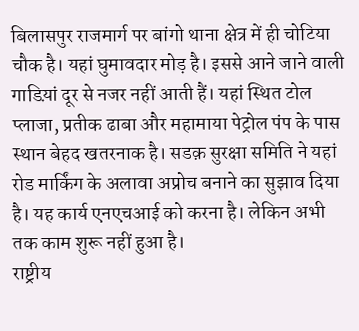बिलासपुर राजमार्ग पर बांगो थाना क्षेत्र में ही चोटिया चौक है। यहां घुमावदार मोड़ है। इससे आने जाने वाली गाडिय़ां दूर से नजर नहीं आती हैं। यहां स्थित टोल प्लाजा, प्रतीक ढाबा और महामाया पेट्रोल पंप के पास स्थान बेहद खतरनाक है। सडक़ सुरक्षा समिति ने यहां रोड मार्किंग के अलावा अप्रोच बनाने का सुझाव दिया है। यह कार्य एनएचआई को करना है। लेकिन अभी तक काम शुरू नहीं हुआ है।
राष्ट्रीय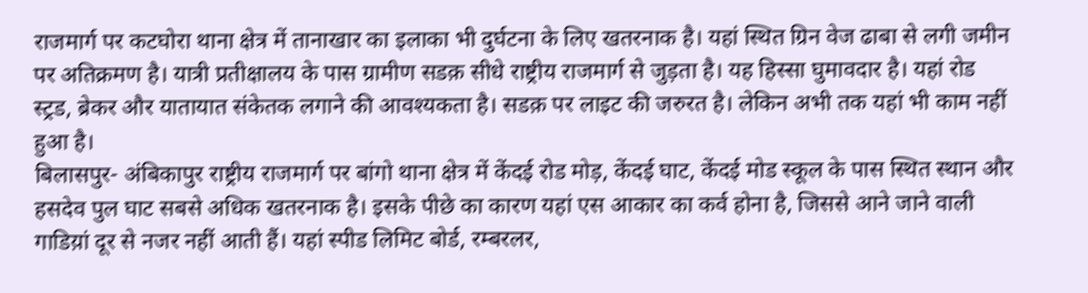राजमार्ग पर कटघोरा थाना क्षेत्र में तानाखार का इलाका भी दुर्घटना के लिए खतरनाक है। यहां स्थित ग्रिन वेज ढाबा से लगी जमीन पर अतिक्रमण है। यात्री प्रतीक्षालय के पास ग्रामीण सडक़ सीधे राष्ट्रीय राजमार्ग से जुड़ता है। यह हिस्सा घुमावदार है। यहां रोड स्ट्रड, ब्रेकर और यातायात संकेतक लगाने की आवश्यकता है। सडक़ पर लाइट की जरुरत है। लेकिन अभी तक यहां भी काम नहीं हुआ है।
बिलासपुर- अंबिकापुर राष्ट्रीय राजमार्ग पर बांगो थाना क्षेत्र में केंदई रोड मोड़, केंदई घाट, केंदई मोड स्कूल के पास स्थित स्थान और हसदेव पुल घाट सबसे अधिक खतरनाक है। इसके पीछे का कारण यहां एस आकार का कर्व होना है, जिससे आने जाने वाली गाडिय़ां दूर से नजर नहीं आती हैं। यहां स्पीड लिमिट बोर्ड, रम्बरलर,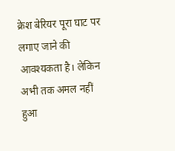क्रेश बेरियर पूरा घाट पर लगाए जाने की आवश्यकता है। लेकिन अभी तक अमल नहीं हुआ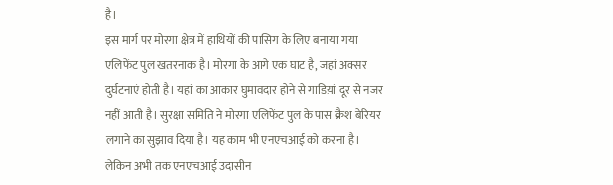है।
इस मार्ग पर मोरगा क्षेत्र में हाथियों की पासिग के लिए बनाया गया एलिफेंट पुल खतरनाक है। मोरगा के आगे एक घाट है, जहां अक्सर दुर्घटनाएं होती है। यहां का आकार घुमावदार होने से गाडिय़ां दूर से नजर नहीं आती है। सुरक्षा समिति ने मोरगा एलिफेंट पुल के पास क्रैश बेरियर लगाने का सुझाव दिया है। यह काम भी एनएचआई को करना है। लेकिन अभी तक एनएचआई उदासीन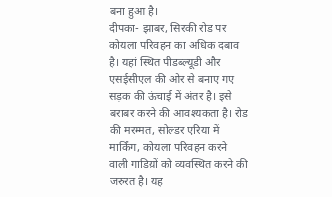बना हुआ है।
दीपका- झाबर, सिरकी रोड पर कोयला परिवहन का अधिक दबाव है। यहां स्थित पीडब्ल्यूडी और एसईसीएल की ओर से बनाए गए सड़क की ऊंचाई में अंतर है। इसे बराबर करने की आवश्यकता है। रोड की मरम्मत, सोल्डर एरिया में मार्किंग, कोयला परिवहन करने वाली गाडिय़ों को व्यवस्थित करने की जरुरत है। यह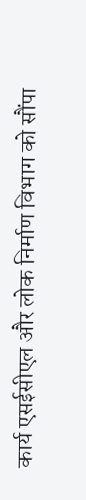कार्य एसईसीएल और लोक निर्माण विभाग को सौंपा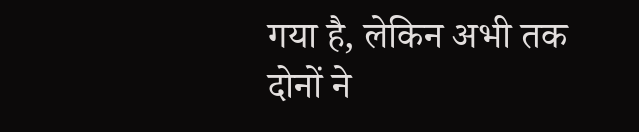गया है, लेकिन अभी तक दोनों ने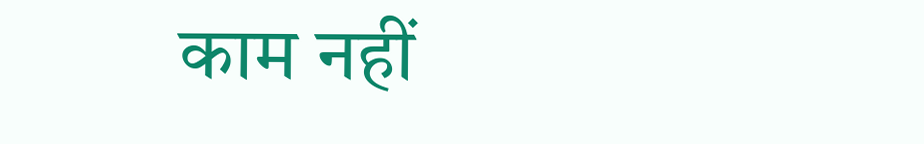काम नहीं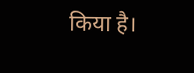किया है।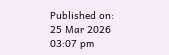Published on:
25 Mar 2026 03:07 pm